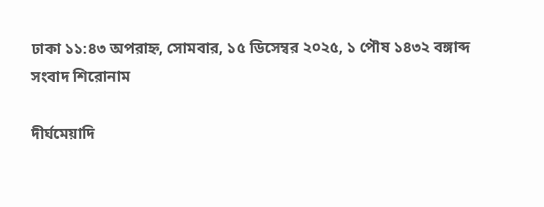ঢাকা ১১:৪৩ অপরাহ্ন, সোমবার, ১৫ ডিসেম্বর ২০২৫, ১ পৌষ ১৪৩২ বঙ্গাব্দ
সংবাদ শিরোনাম

দীর্ঘমেয়াদি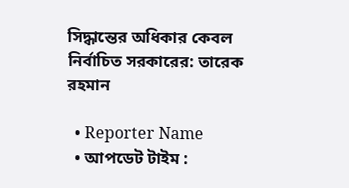সিদ্ধান্তের অধিকার কেবল নির্বাচিত সরকারের: তারেক রহমান

  • Reporter Name
  • আপডেট টাইম :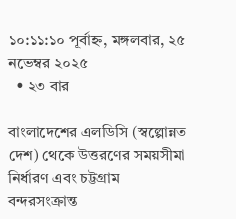১০:১১:১০ পূর্বাহ্ন, মঙ্গলবার, ২৫ নভেম্বর ২০২৫
  • ২৩ বার

বাংলাদেশের এলডিসি (স্বল্পোন্নত দেশ) থেকে উত্তরণের সময়সীমা নির্ধারণ এবং চট্টগ্রাম বন্দরসংক্রান্ত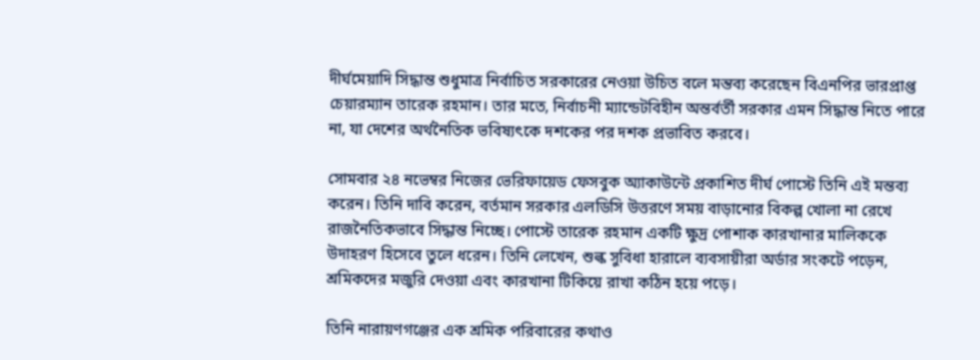দীর্ঘমেয়াদি সিদ্ধান্ত শুধুমাত্র নির্বাচিত সরকারের নেওয়া উচিত বলে মন্তব্য করেছেন বিএনপির ভারপ্রাপ্ত চেয়ারম্যান তারেক রহমান। তার মতে, নির্বাচনী ম্যান্ডেটবিহীন অন্তর্বর্তী সরকার এমন সিদ্ধান্ত নিতে পারে না, যা দেশের অর্থনৈতিক ভবিষ্যৎকে দশকের পর দশক প্রভাবিত করবে।

সোমবার ২৪ নভেম্বর নিজের ভেরিফায়েড ফেসবুক অ্যাকাউন্টে প্রকাশিত দীর্ঘ পোস্টে তিনি এই মন্তব্য করেন। তিনি দাবি করেন, বর্তমান সরকার এলডিসি উত্তরণে সময় বাড়ানোর বিকল্প খোলা না রেখে রাজনৈতিকভাবে সিদ্ধান্ত নিচ্ছে। পোস্টে তারেক রহমান একটি ক্ষুদ্র পোশাক কারখানার মালিককে উদাহরণ হিসেবে তুলে ধরেন। তিনি লেখেন, শুল্ক সুবিধা হারালে ব্যবসায়ীরা অর্ডার সংকটে পড়েন, শ্রমিকদের মজুরি দেওয়া এবং কারখানা টিকিয়ে রাখা কঠিন হয়ে পড়ে।

তিনি নারায়ণগঞ্জের এক শ্রমিক পরিবারের কথাও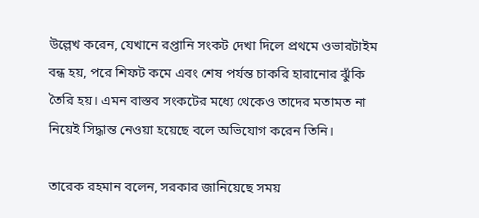উল্লেখ করেন, যেখানে রপ্তানি সংকট দেখা দিলে প্রথমে ওভারটাইম বন্ধ হয়, পরে শিফট কমে এবং শেষ পর্যন্ত চাকরি হারানোর ঝুঁকি তৈরি হয়। এমন বাস্তব সংকটের মধ্যে থেকেও তাদের মতামত না নিয়েই সিদ্ধান্ত নেওয়া হয়েছে বলে অভিযোগ করেন তিনি।

তারেক রহমান বলেন, সরকার জানিয়েছে সময়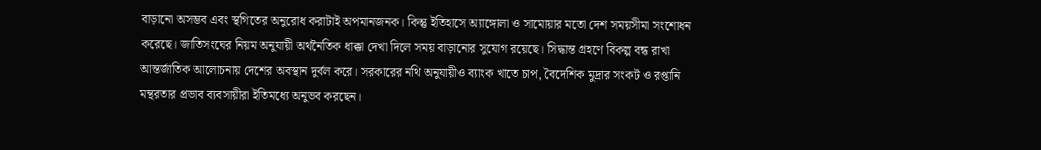বাড়ানো অসম্ভব এবং স্থগিতের অনুরোধ করাটাই অপমানজনক। কিন্তু ইতিহাসে অ্যাঙ্গোলা ও সামোয়ার মতো দেশ সময়সীমা সংশোধন করেছে। জাতিসংঘের নিয়ম অনুযায়ী অর্থনৈতিক ধাক্কা দেখা দিলে সময় বাড়ানোর সুযোগ রয়েছে। সিদ্ধান্ত গ্রহণে বিকল্প বন্ধ রাখা আন্তর্জাতিক আলোচনায় দেশের অবস্থান দুর্বল করে। সরকারের নথি অনুযায়ীও ব্যাংক খাতে চাপ, বৈদেশিক মুদ্রার সংকট ও রপ্তানি মন্থরতার প্রভাব ব্যবসায়ীরা ইতিমধ্যে অনুভব করছেন।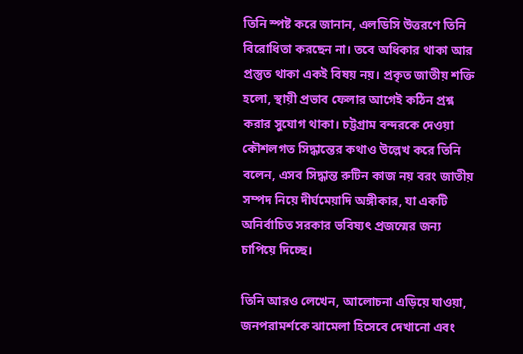তিনি স্পষ্ট করে জানান, এলডিসি উত্তরণে তিনি বিরোধিতা করছেন না। তবে অধিকার থাকা আর প্রস্তুত থাকা একই বিষয় নয়। প্রকৃত জাতীয় শক্তি হলো, স্থায়ী প্রভাব ফেলার আগেই কঠিন প্রশ্ন করার সুযোগ থাকা। চট্টগ্রাম বন্দরকে দেওয়া কৌশলগত সিদ্ধান্তের কথাও উল্লেখ করে তিনি বলেন, এসব সিদ্ধান্ত রুটিন কাজ নয় বরং জাতীয় সম্পদ নিয়ে দীর্ঘমেয়াদি অঙ্গীকার, যা একটি অনির্বাচিত সরকার ভবিষ্যৎ প্রজন্মের জন্য চাপিয়ে দিচ্ছে।

তিনি আরও লেখেন, আলোচনা এড়িয়ে যাওয়া, জনপরামর্শকে ঝামেলা হিসেবে দেখানো এবং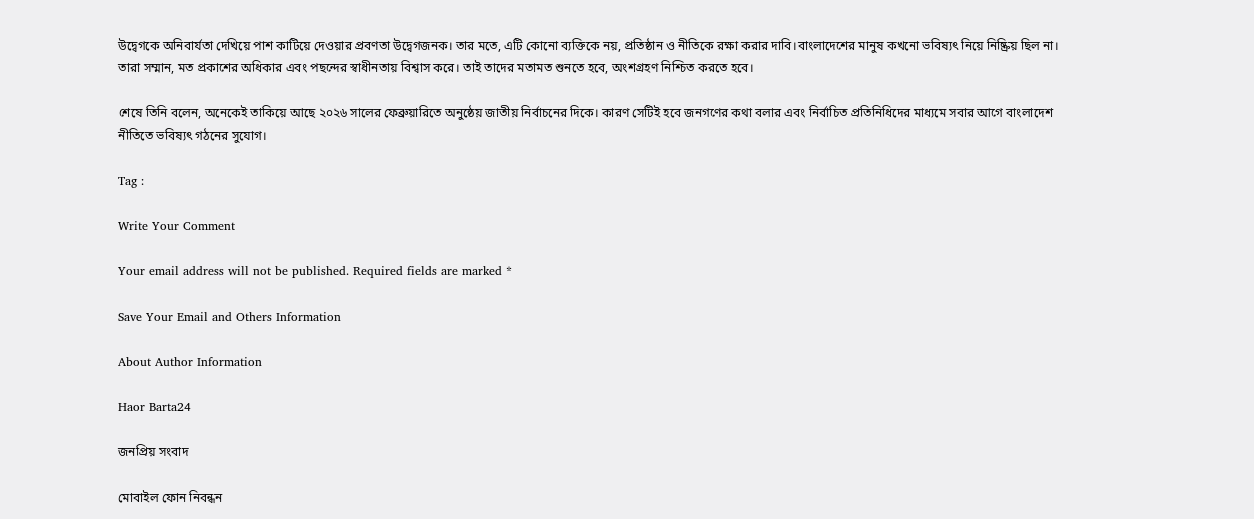উদ্বেগকে অনিবার্যতা দেখিয়ে পাশ কাটিয়ে দেওয়ার প্রবণতা উদ্বেগজনক। তার মতে, এটি কোনো ব্যক্তিকে নয়, প্রতিষ্ঠান ও নীতিকে রক্ষা করার দাবি।বাংলাদেশের মানুষ কখনো ভবিষ্যৎ নিয়ে নিষ্ক্রিয় ছিল না। তারা সম্মান, মত প্রকাশের অধিকার এবং পছন্দের স্বাধীনতায় বিশ্বাস করে। তাই তাদের মতামত শুনতে হবে, অংশগ্রহণ নিশ্চিত করতে হবে।

শেষে তিনি বলেন, অনেকেই তাকিয়ে আছে ২০২৬ সালের ফেব্রুয়ারিতে অনুষ্ঠেয় জাতীয় নির্বাচনের দিকে। কারণ সেটিই হবে জনগণের কথা বলার এবং নির্বাচিত প্রতিনিধিদের মাধ্যমে সবার আগে বাংলাদেশ নীতিতে ভবিষ্যৎ গঠনের সুযোগ।

Tag :

Write Your Comment

Your email address will not be published. Required fields are marked *

Save Your Email and Others Information

About Author Information

Haor Barta24

জনপ্রিয় সংবাদ

মোবাইল ফোন নিবন্ধন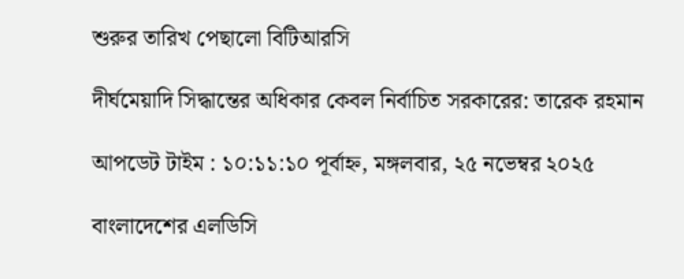শুরুর তারিখ পেছালো বিটিআরসি

দীর্ঘমেয়াদি সিদ্ধান্তের অধিকার কেবল নির্বাচিত সরকারের: তারেক রহমান

আপডেট টাইম : ১০:১১:১০ পূর্বাহ্ন, মঙ্গলবার, ২৫ নভেম্বর ২০২৫

বাংলাদেশের এলডিসি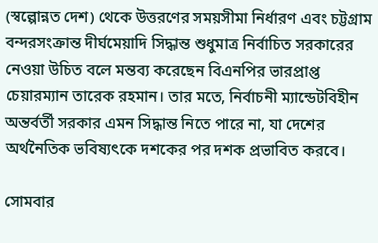(স্বল্পোন্নত দেশ) থেকে উত্তরণের সময়সীমা নির্ধারণ এবং চট্টগ্রাম বন্দরসংক্রান্ত দীর্ঘমেয়াদি সিদ্ধান্ত শুধুমাত্র নির্বাচিত সরকারের নেওয়া উচিত বলে মন্তব্য করেছেন বিএনপির ভারপ্রাপ্ত চেয়ারম্যান তারেক রহমান। তার মতে, নির্বাচনী ম্যান্ডেটবিহীন অন্তর্বর্তী সরকার এমন সিদ্ধান্ত নিতে পারে না, যা দেশের অর্থনৈতিক ভবিষ্যৎকে দশকের পর দশক প্রভাবিত করবে।

সোমবার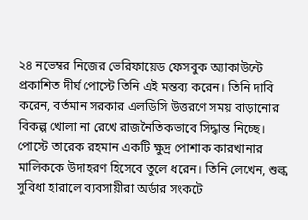২৪ নভেম্বর নিজের ভেরিফায়েড ফেসবুক অ্যাকাউন্টে প্রকাশিত দীর্ঘ পোস্টে তিনি এই মন্তব্য করেন। তিনি দাবি করেন, বর্তমান সরকার এলডিসি উত্তরণে সময় বাড়ানোর বিকল্প খোলা না রেখে রাজনৈতিকভাবে সিদ্ধান্ত নিচ্ছে। পোস্টে তারেক রহমান একটি ক্ষুদ্র পোশাক কারখানার মালিককে উদাহরণ হিসেবে তুলে ধরেন। তিনি লেখেন, শুল্ক সুবিধা হারালে ব্যবসায়ীরা অর্ডার সংকটে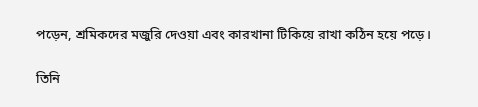পড়েন, শ্রমিকদের মজুরি দেওয়া এবং কারখানা টিকিয়ে রাখা কঠিন হয়ে পড়ে।

তিনি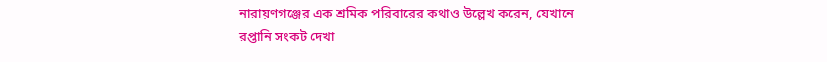নারায়ণগঞ্জের এক শ্রমিক পরিবারের কথাও উল্লেখ করেন, যেখানে রপ্তানি সংকট দেখা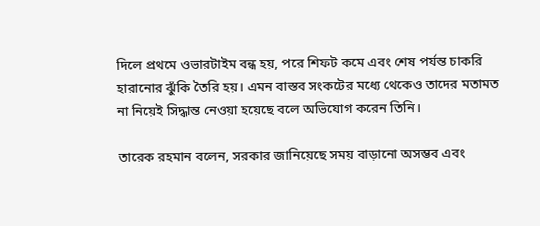দিলে প্রথমে ওভারটাইম বন্ধ হয়, পরে শিফট কমে এবং শেষ পর্যন্ত চাকরি হারানোর ঝুঁকি তৈরি হয়। এমন বাস্তব সংকটের মধ্যে থেকেও তাদের মতামত না নিয়েই সিদ্ধান্ত নেওয়া হয়েছে বলে অভিযোগ করেন তিনি।

তারেক রহমান বলেন, সরকার জানিয়েছে সময় বাড়ানো অসম্ভব এবং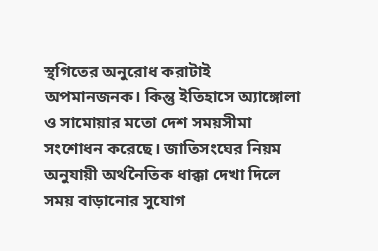স্থগিতের অনুরোধ করাটাই অপমানজনক। কিন্তু ইতিহাসে অ্যাঙ্গোলা ও সামোয়ার মতো দেশ সময়সীমা সংশোধন করেছে। জাতিসংঘের নিয়ম অনুযায়ী অর্থনৈতিক ধাক্কা দেখা দিলে সময় বাড়ানোর সুযোগ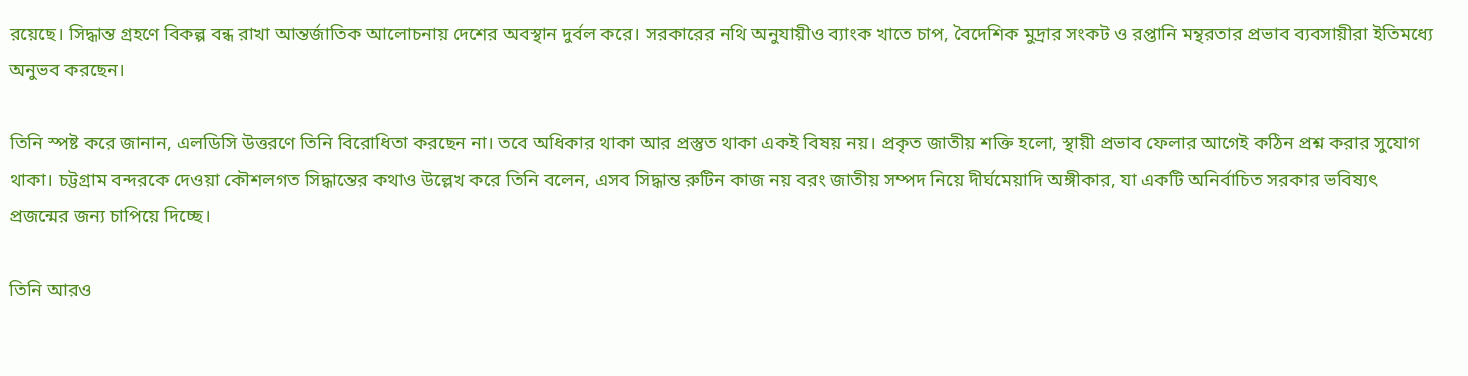রয়েছে। সিদ্ধান্ত গ্রহণে বিকল্প বন্ধ রাখা আন্তর্জাতিক আলোচনায় দেশের অবস্থান দুর্বল করে। সরকারের নথি অনুযায়ীও ব্যাংক খাতে চাপ, বৈদেশিক মুদ্রার সংকট ও রপ্তানি মন্থরতার প্রভাব ব্যবসায়ীরা ইতিমধ্যে অনুভব করছেন।

তিনি স্পষ্ট করে জানান, এলডিসি উত্তরণে তিনি বিরোধিতা করছেন না। তবে অধিকার থাকা আর প্রস্তুত থাকা একই বিষয় নয়। প্রকৃত জাতীয় শক্তি হলো, স্থায়ী প্রভাব ফেলার আগেই কঠিন প্রশ্ন করার সুযোগ থাকা। চট্টগ্রাম বন্দরকে দেওয়া কৌশলগত সিদ্ধান্তের কথাও উল্লেখ করে তিনি বলেন, এসব সিদ্ধান্ত রুটিন কাজ নয় বরং জাতীয় সম্পদ নিয়ে দীর্ঘমেয়াদি অঙ্গীকার, যা একটি অনির্বাচিত সরকার ভবিষ্যৎ প্রজন্মের জন্য চাপিয়ে দিচ্ছে।

তিনি আরও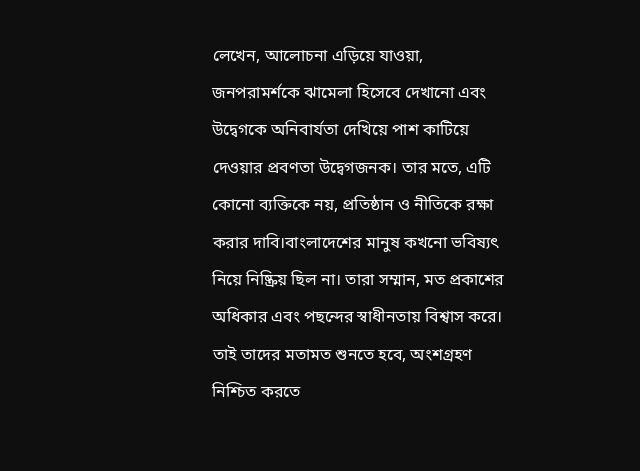লেখেন, আলোচনা এড়িয়ে যাওয়া, জনপরামর্শকে ঝামেলা হিসেবে দেখানো এবং উদ্বেগকে অনিবার্যতা দেখিয়ে পাশ কাটিয়ে দেওয়ার প্রবণতা উদ্বেগজনক। তার মতে, এটি কোনো ব্যক্তিকে নয়, প্রতিষ্ঠান ও নীতিকে রক্ষা করার দাবি।বাংলাদেশের মানুষ কখনো ভবিষ্যৎ নিয়ে নিষ্ক্রিয় ছিল না। তারা সম্মান, মত প্রকাশের অধিকার এবং পছন্দের স্বাধীনতায় বিশ্বাস করে। তাই তাদের মতামত শুনতে হবে, অংশগ্রহণ নিশ্চিত করতে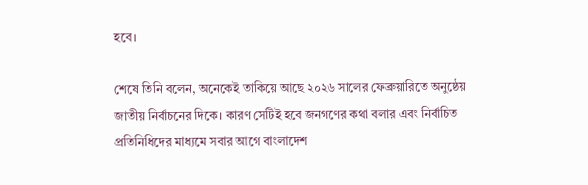হবে।

শেষে তিনি বলেন, অনেকেই তাকিয়ে আছে ২০২৬ সালের ফেব্রুয়ারিতে অনুষ্ঠেয় জাতীয় নির্বাচনের দিকে। কারণ সেটিই হবে জনগণের কথা বলার এবং নির্বাচিত প্রতিনিধিদের মাধ্যমে সবার আগে বাংলাদেশ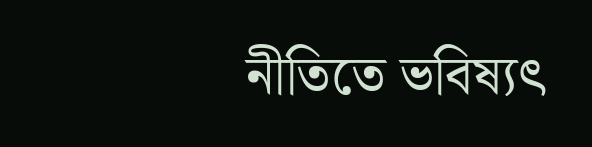নীতিতে ভবিষ্যৎ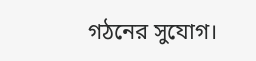গঠনের সুযোগ।